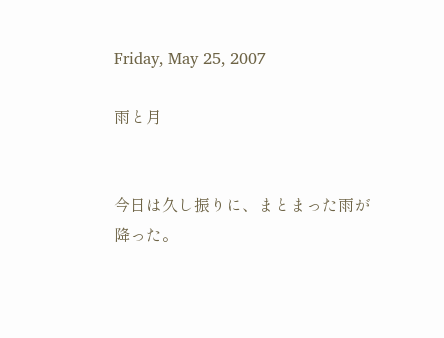Friday, May 25, 2007

雨と月


今日は久し振りに、まとまった雨が降った。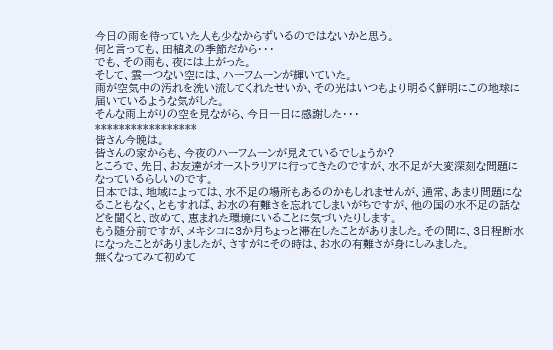今日の雨を待っていた人も少なからずいるのではないかと思う。
何と言っても、田植えの季節だから・・・
でも、その雨も、夜には上がった。
そして、雲一つない空には、ハーフムーンが輝いていた。
雨が空気中の汚れを洗い流してくれたせいか、その光はいつもより明るく鮮明にこの地球に届いているような気がした。
そんな雨上がりの空を見ながら、今日一日に感謝した・・・
*****************
皆さん今晩は。
皆さんの家からも、今夜のハーフムーンが見えているでしょうか?
ところで、先日、お友達がオーストラリアに行ってきたのですが、水不足が大変深刻な問題になっているらしいのです。
日本では、地域によっては、水不足の場所もあるのかもしれませんが、通常、あまり問題になることもなく、ともすれば、お水の有難さを忘れてしまいがちですが、他の国の水不足の話などを聞くと、改めて、恵まれた環境にいることに気づいたりします。
もう随分前ですが、メキシコに3か月ちょっと滞在したことがありました。その間に、3日程断水になったことがありましたが、さすがにその時は、お水の有難さが身にしみました。
無くなってみて初めて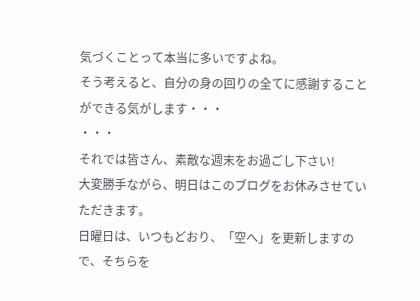気づくことって本当に多いですよね。
そう考えると、自分の身の回りの全てに感謝することができる気がします・・・
・・・
それでは皆さん、素敵な週末をお過ごし下さい!
大変勝手ながら、明日はこのブログをお休みさせていただきます。
日曜日は、いつもどおり、「空へ」を更新しますので、そちらを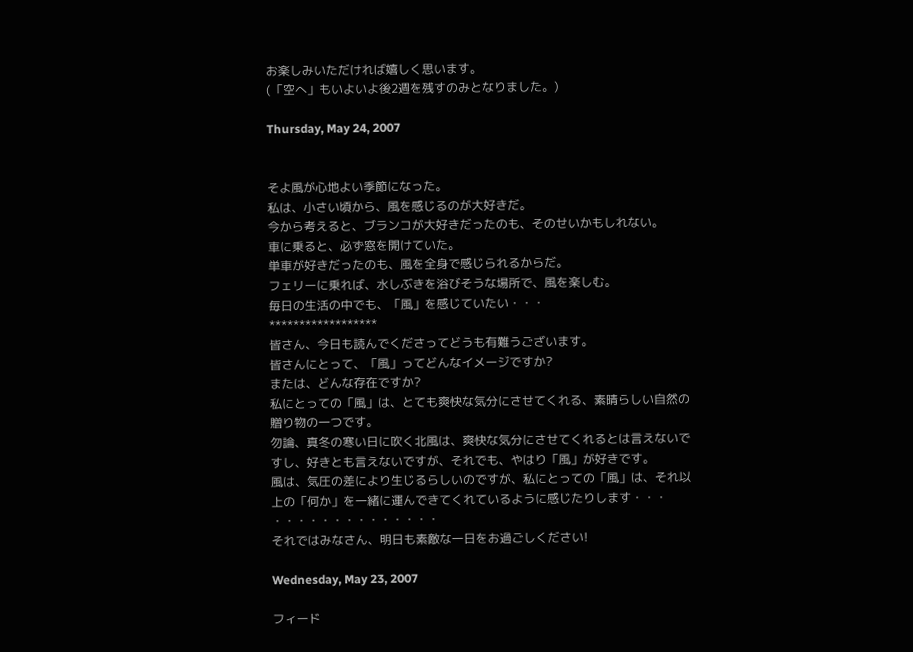お楽しみいただければ嬉しく思います。
(「空へ」もいよいよ後2週を残すのみとなりました。)

Thursday, May 24, 2007


そよ風が心地よい季節になった。
私は、小さい頃から、風を感じるのが大好きだ。
今から考えると、ブランコが大好きだったのも、そのせいかもしれない。
車に乗ると、必ず窓を開けていた。
単車が好きだったのも、風を全身で感じられるからだ。
フェリーに乗れば、水しぶきを浴びそうな場所で、風を楽しむ。
毎日の生活の中でも、「風」を感じていたい・・・
******************
皆さん、今日も読んでくださってどうも有難うございます。
皆さんにとって、「風」ってどんなイメージですか?
または、どんな存在ですか?
私にとっての「風」は、とても爽快な気分にさせてくれる、素晴らしい自然の贈り物の一つです。
勿論、真冬の寒い日に吹く北風は、爽快な気分にさせてくれるとは言えないですし、好きとも言えないですが、それでも、やはり「風」が好きです。
風は、気圧の差により生じるらしいのですが、私にとっての「風」は、それ以上の「何か」を一緒に運んできてくれているように感じたりします・・・
・・・・・・・・・・・・・・
それではみなさん、明日も素敵な一日をお過ごしください!

Wednesday, May 23, 2007

フィード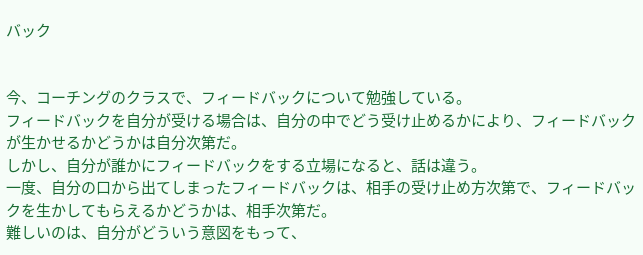バック


今、コーチングのクラスで、フィードバックについて勉強している。
フィードバックを自分が受ける場合は、自分の中でどう受け止めるかにより、フィードバックが生かせるかどうかは自分次第だ。
しかし、自分が誰かにフィードバックをする立場になると、話は違う。
一度、自分の口から出てしまったフィードバックは、相手の受け止め方次第で、フィードバックを生かしてもらえるかどうかは、相手次第だ。
難しいのは、自分がどういう意図をもって、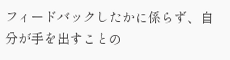フィードバックしたかに係らず、自分が手を出すことの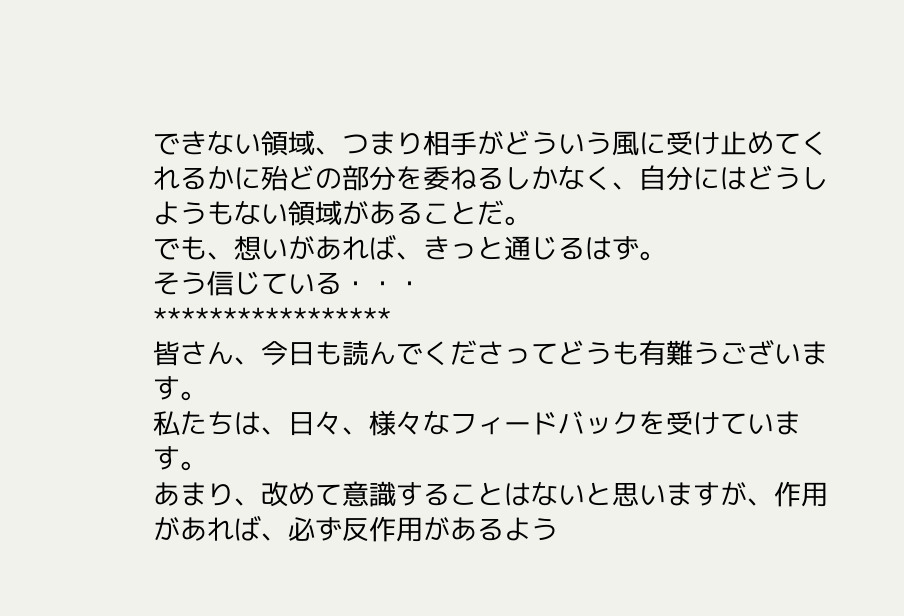できない領域、つまり相手がどういう風に受け止めてくれるかに殆どの部分を委ねるしかなく、自分にはどうしようもない領域があることだ。
でも、想いがあれば、きっと通じるはず。
そう信じている・・・
*****************
皆さん、今日も読んでくださってどうも有難うございます。
私たちは、日々、様々なフィードバックを受けています。
あまり、改めて意識することはないと思いますが、作用があれば、必ず反作用があるよう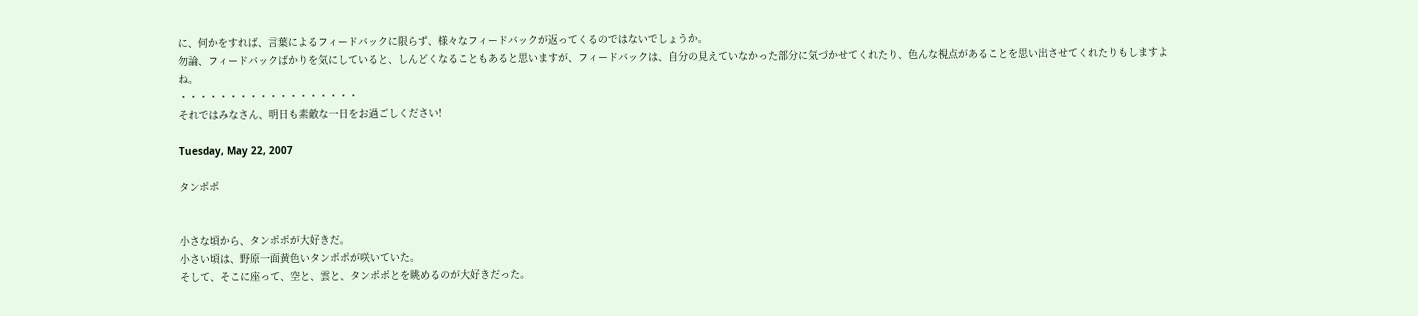に、何かをすれば、言葉によるフィードバックに限らず、様々なフィードバックが返ってくるのではないでしょうか。
勿論、フィードバックばかりを気にしていると、しんどくなることもあると思いますが、フィードバックは、自分の見えていなかった部分に気づかせてくれたり、色んな視点があることを思い出させてくれたりもしますよね。
・・・・・・・・・・・・・・・・・・
それではみなさん、明日も素敵な一日をお過ごしください!

Tuesday, May 22, 2007

タンポポ


小さな頃から、タンポポが大好きだ。
小さい頃は、野原一面黄色いタンポポが咲いていた。
そして、そこに座って、空と、雲と、タンポポとを眺めるのが大好きだった。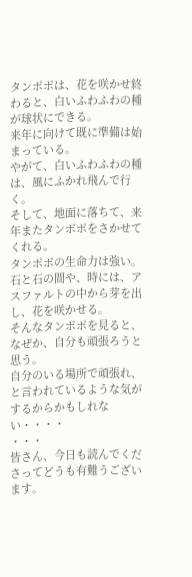タンポポは、花を咲かせ終わると、白いふわふわの種が球状にできる。
来年に向けて既に準備は始まっている。
やがて、白いふわふわの種は、風にふかれ飛んで行く。
そして、地面に落ちて、来年またタンポポをさかせてくれる。
タンポポの生命力は強い。
石と石の間や、時には、アスファルトの中から芽を出し、花を咲かせる。
そんなタンポポを見ると、なぜか、自分も頑張ろうと思う。
自分のいる場所で頑張れ、と言われているような気がするからかもしれない・・・・
・・・
皆さん、今日も読んでくださってどうも有難うございます。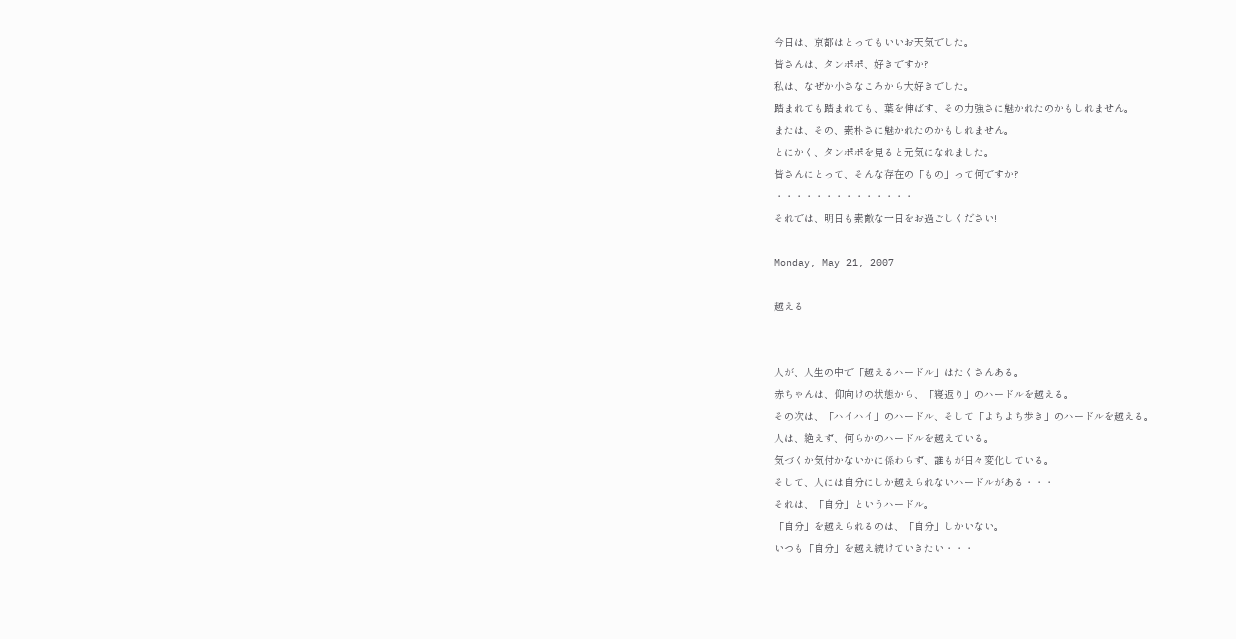今日は、京都はとってもいいお天気でした。
皆さんは、タンポポ、好きですか?
私は、なぜか小さなころから大好きでした。
踏まれても踏まれても、葉を伸ばす、その力強さに魅かれたのかもしれません。
または、その、素朴さに魅かれたのかもしれません。
とにかく、タンポポを見ると元気になれました。
皆さんにとって、そんな存在の「もの」って何ですか?
・・・・・・・・・・・・・・
それでは、明日も素敵な一日をお過ごしください!

Monday, May 21, 2007

越える


人が、人生の中で「越えるハードル」はたくさんある。
赤ちゃんは、仰向けの状態から、「寝返り」のハードルを越える。
その次は、「ハイハイ」のハードル、そして「よちよち歩き」のハードルを越える。
人は、絶えず、何らかのハードルを越えている。
気づくか気付かないかに係わらず、誰もが日々変化している。
そして、人には自分にしか越えられないハードルがある・・・
それは、「自分」というハードル。
「自分」を越えられるのは、「自分」しかいない。
いつも「自分」を越え続けていきたい・・・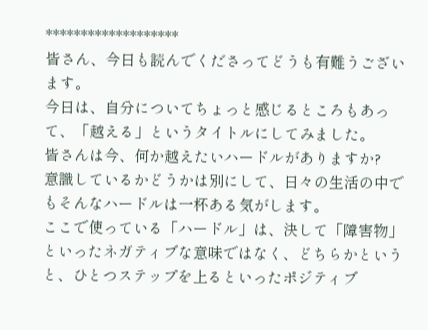*******************
皆さん、今日も読んでくださってどうも有難うございます。
今日は、自分についてちょっと感じるところもあって、「越える」というタイトルにしてみました。
皆さんは今、何か越えたいハードルがありますか?
意識しているかどうかは別にして、日々の生活の中でもそんなハードルは一杯ある気がします。
ここで使っている「ハードル」は、決して「障害物」といったネガティブな意味ではなく、どちらかというと、ひとつステップを上るといったポジティブ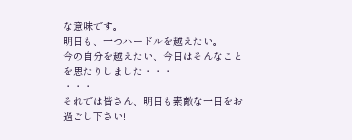な意味です。
明日も、一つハードルを越えたい。
今の自分を越えたい、今日はそんなことを思たりしました・・・
・・・
それでは皆さん、明日も素敵な一日をお過ごし下さい!